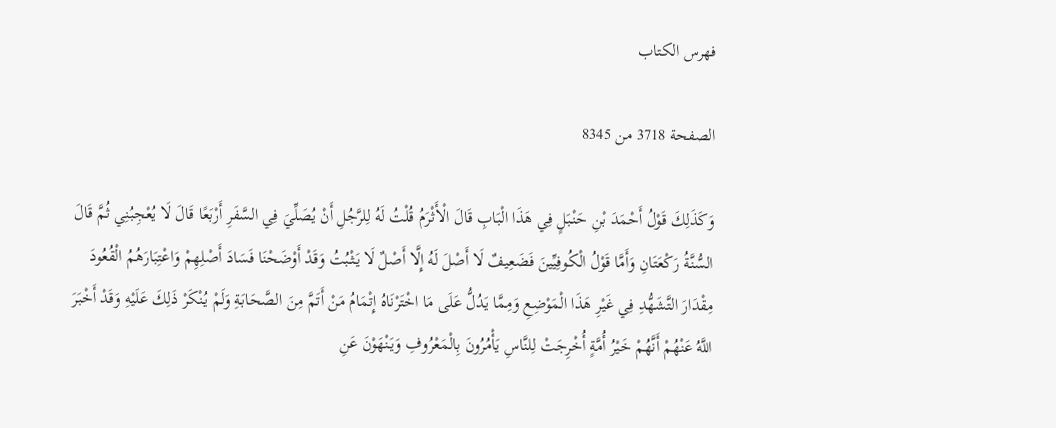فهرس الكتاب

الصفحة 3718 من 8345

وَكَذَلِكَ قَوْلُ أَحْمَدَ بْنِ حَنْبَلٍ فِي هَذَا الْبَابِ قَالَ الْأَثْرَمُ قُلْتُ لَهُ لِلرَّجُلِ أَنْ يُصَلِّيَ فِي السَّفَرِ أَرْبَعًا قَالَ لَا يُعْجِبُنِي ثُمَّ قَالَ السُّنَّةُ رَكْعَتَانِ وَأَمَّا قَوْلُ الْكُوفِيِّينَ فَضَعِيفٌ لَا أَصْلَ لَهُ إِلَّا أَصْلٌ لَا يَثْبُتُ وَقَدْ أَوْضَحْنَا فَسَادَ أَصْلِهِمْ وَاعْتِبَارَهُمُ الْقُعُودَ مِقْدَارَ التَّشَهُّدِ فِي غَيْرِ هَذَا الْمَوْضِعِ وَمِمَّا يَدُلُّ عَلَى مَا اخْتَرْنَاهُ إِتْمَامُ مَنْ أَتَمَّ مِنَ الصَّحَابَةِ وَلَمْ يُنْكَرْ ذَلِكَ عَلَيْهِ وَقَدْ أَخْبَرَ اللَّهُ عَنْهُمْ أَنَّهُمْ خَيْرُ أُمَّةٍ أُخْرِجَتْ لِلنَّاسِ يَأْمُرُونَ بِالْمَعْرُوفِ وَيَنْهَوْنَ عَنِ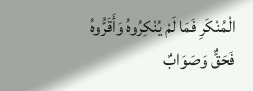الْمُنْكَرِ فَمَا لَمْ يُنْكِرُوهُ وَأَقَرُّوهُ فَحَقٌّ وَصَوَابٌ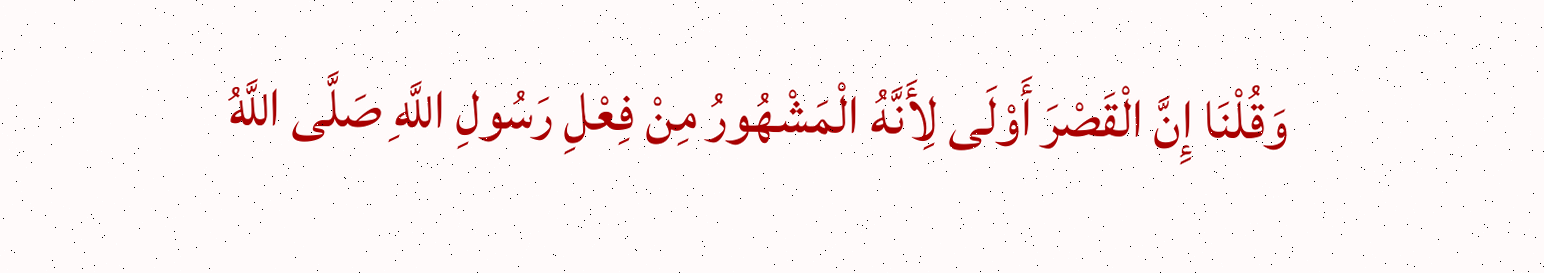وَقُلْنَا إِنَّ الْقَصْرَ أَوْلَى لِأَنَّهُ الْمَشْهُورُ مِنْ فِعْلِ رَسُولِ اللَّهِ صَلَّى اللَّهُ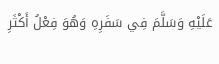عَلَيْهِ وَسَلَّمَ فِي سَفَرِهِ وَهُوَ فِعْلُ أَكْثَرِ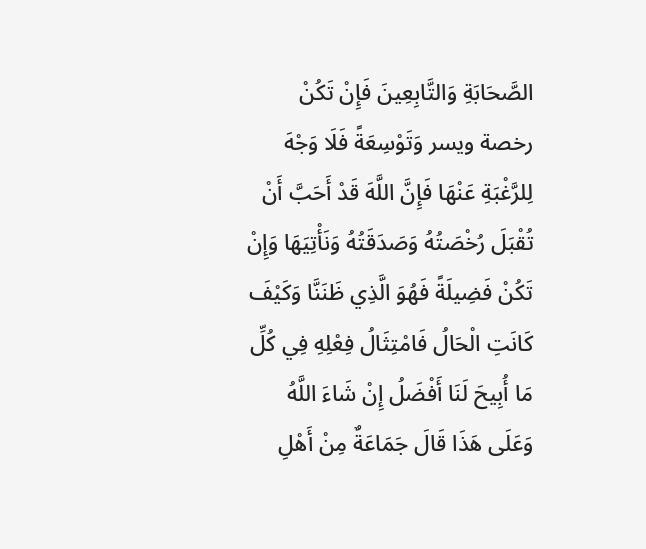الصَّحَابَةِ وَالتَّابِعِينَ فَإِنْ تَكُنْ رخصة ويسر وَتَوْسِعَةً فَلَا وَجْهَ لِلرَّغْبَةِ عَنْهَا فَإِنَّ اللَّهَ قَدْ أَحَبَّ أَنْ تُقْبَلَ رُخْصَتُهُ وَصَدَقَتُهُ وَنَأْتِيَهَا وَإِنْ تَكُنْ فَضِيلَةً فَهُوَ الَّذِي ظَنَنَّا وَكَيْفَ كَانَتِ الْحَالُ فَامْتِثَالُ فِعْلِهِ فِي كُلِّ مَا أُبِيحَ لَنَا أَفْضَلُ إِنْ شَاءَ اللَّهُ وَعَلَى هَذَا قَالَ جَمَاعَةٌ مِنْ أَهْلِ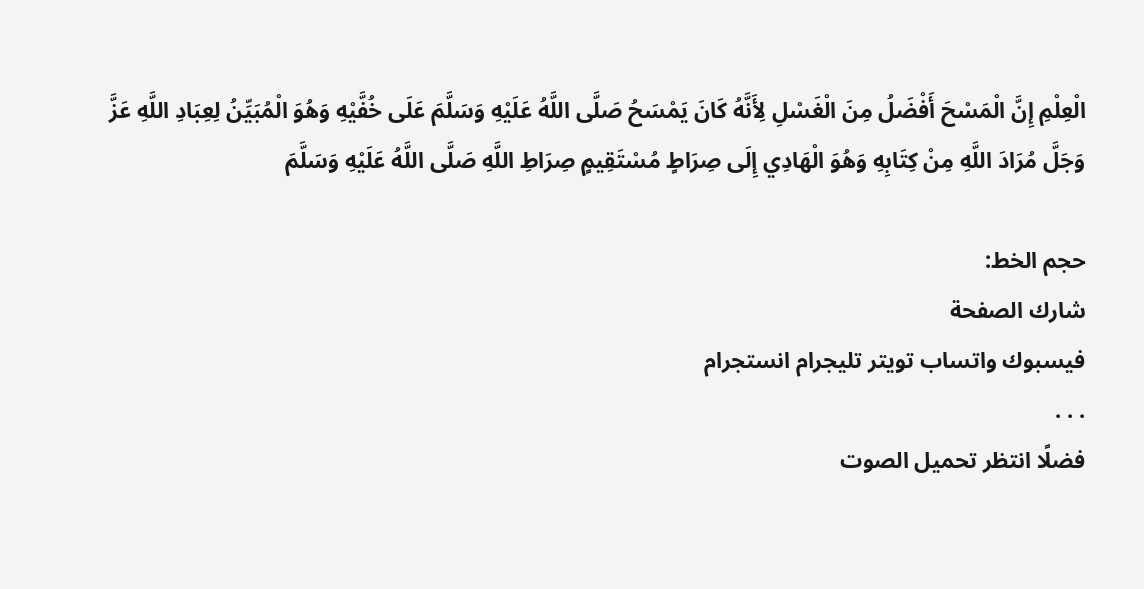الْعِلْمِ إِنَّ الْمَسْحَ أَفْضَلُ مِنَ الْغَسْلِ لِأَنَّهُ كَانَ يَمْسَحُ صَلَّى اللَّهُ عَلَيْهِ وَسَلَّمَ عَلَى خُفَّيْهِ وَهُوَ الْمُبَيِّنُ لِعِبَادِ اللَّهِ عَزَّ وَجَلَّ مُرَادَ اللَّهِ مِنْ كِتَابِهِ وَهُوَ الْهَادِي إِلَى صِرَاطٍ مُسْتَقِيمٍ صِرَاطِ اللَّهِ صَلَّى اللَّهُ عَلَيْهِ وَسَلَّمَ

حجم الخط:
شارك الصفحة
فيسبوك واتساب تويتر تليجرام انستجرام
. . .
فضلًا انتظر تحميل الصوت